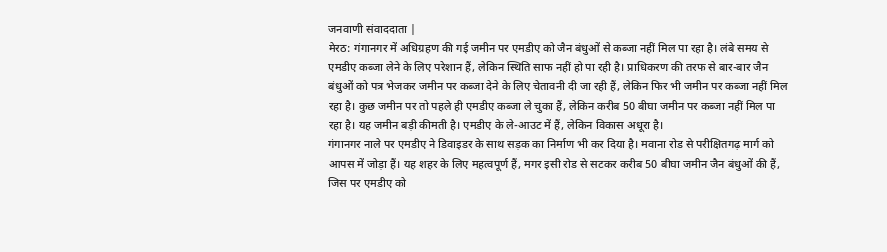जनवाणी संवाददाता |
मेरठ: गंगानगर में अधिग्रहण की गई जमीन पर एमडीए को जैन बंधुओं से कब्जा नहीं मिल पा रहा है। लंबे समय से एमडीए कब्जा लेने के लिए परेशान हैं, लेकिन स्थिति साफ नहीं हो पा रही है। प्राधिकरण की तरफ से बार-बार जैन बंधुओं को पत्र भेजकर जमीन पर कब्जा देने के लिए चेतावनी दी जा रही हैं, लेकिन फिर भी जमीन पर कब्जा नहीं मिल रहा है। कुछ जमीन पर तो पहले ही एमडीए कब्जा ले चुका हैं, लेकिन करीब 50 बीघा जमीन पर कब्जा नहीं मिल पा रहा है। यह जमीन बड़ी कीमती है। एमडीए के ले-आउट में हैं, लेकिन विकास अधूरा है।
गंगानगर नाले पर एमडीए ने डिवाइडर के साथ सड़क का निर्माण भी कर दिया है। मवाना रोड से परीक्षितगढ़ मार्ग को आपस में जोड़ा हैं। यह शहर के लिए महत्वपूर्ण हैं, मगर इसी रोड से सटकर करीब 50 बीघा जमीन जैन बंधुओं की हैं, जिस पर एमडीए को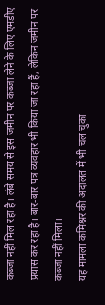कब्जा नहीं मिल रहा है। लंबे समय से इस जमीन पर कब्जा लेने के लिए एमडीए प्रयास कर रहा है। बार-बार पत्र व्यवहार भी किया जा रहा हैं, लेकिन जमीन पर कब्जा नहीं मिला।
यह मामला कमिश्नर की अदालत में भी चल चुका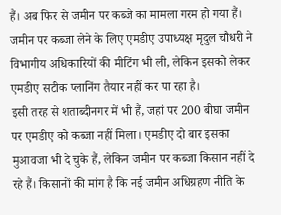हैं। अब फिर से जमीन पर कब्जे का मामला गरम हो गया हैं। जमीन पर कब्जा लेने के लिए एमडीए उपाध्यक्ष मृदुल चौधरी ने विभागीय अधिकारियों की मीटिंग भी ली, लेकिन इसको लेकर एमडीए सटीक प्लानिंग तैयार नहीं कर पा रहा है।
इसी तरह से शताब्दीनगर में भी हैं, जहां पर 200 बीघा जमीन पर एमडीए को कब्जा नहीं मिला। एमडीए दो बार इसका मुआवजा भी दे चुके हैं, लेकिन जमीन पर कब्जा किसान नहीं दे रहे हैं। किसानों की मांग है कि नई जमीन अधिग्रहण नीति के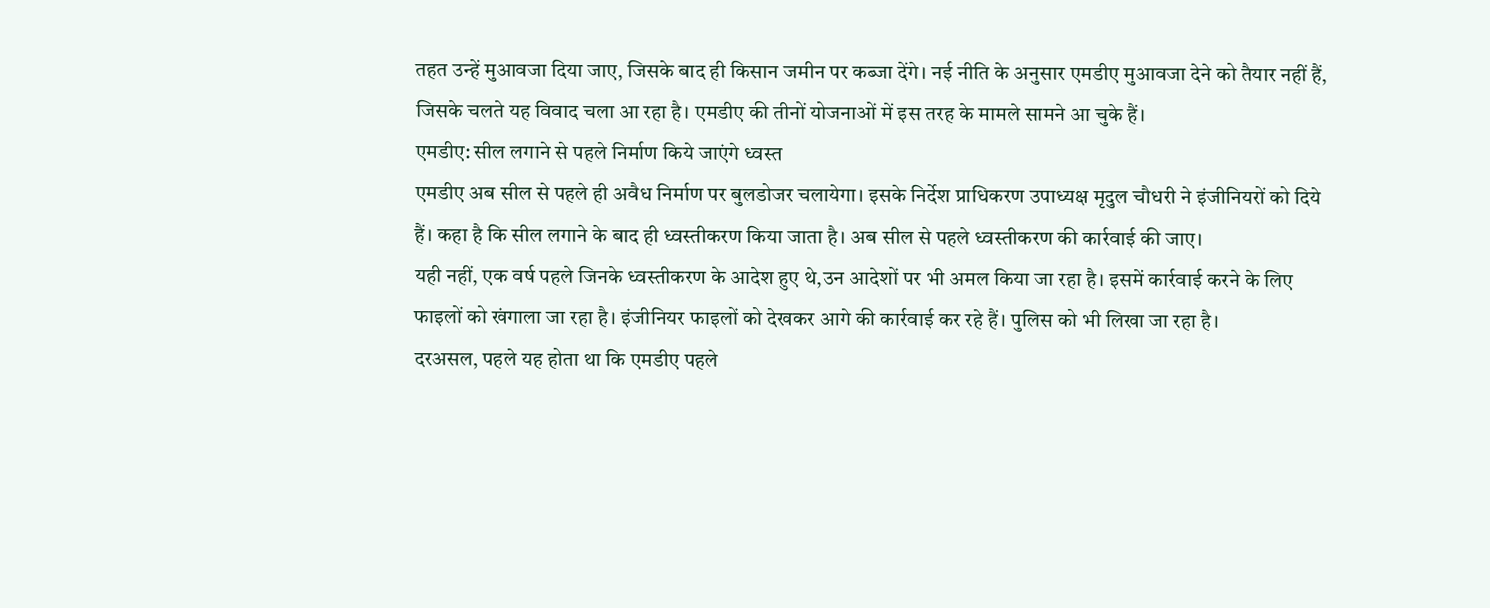तहत उन्हें मुआवजा दिया जाए, जिसके बाद ही किसान जमीन पर कब्जा देंगे। नई नीति के अनुसार एमडीए मुआवजा देने को तैयार नहीं हैं, जिसके चलते यह विवाद चला आ रहा है। एमडीए की तीनों योजनाओं में इस तरह के मामले सामने आ चुके हैं।
एमडीए: सील लगाने से पहले निर्माण किये जाएंगे ध्वस्त
एमडीए अब सील से पहले ही अवैध निर्माण पर बुलडोजर चलायेगा। इसके निर्देश प्राधिकरण उपाध्यक्ष मृदुल चौधरी ने इंजीनियरों को दिये हैं। कहा है कि सील लगाने के बाद ही ध्वस्तीकरण किया जाता है। अब सील से पहले ध्वस्तीकरण की कार्रवाई की जाए।
यही नहीं, एक वर्ष पहले जिनके ध्वस्तीकरण के आदेश हुए थे,उन आदेशों पर भी अमल किया जा रहा है। इसमें कार्रवाई करने के लिए फाइलों को खंगाला जा रहा है। इंजीनियर फाइलों को देखकर आगे की कार्रवाई कर रहे हैं। पुलिस को भी लिखा जा रहा है।
दरअसल, पहले यह होता था कि एमडीए पहले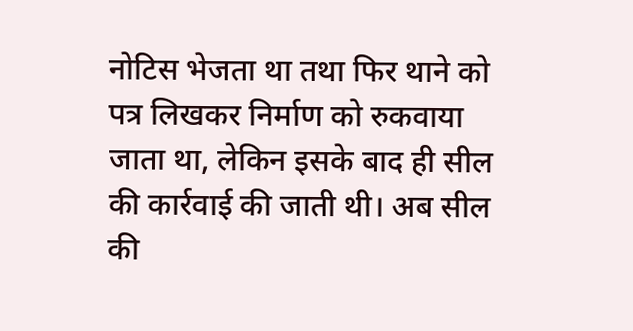नोटिस भेजता था तथा फिर थाने को पत्र लिखकर निर्माण को रुकवाया जाता था, लेकिन इसके बाद ही सील की कार्रवाई की जाती थी। अब सील की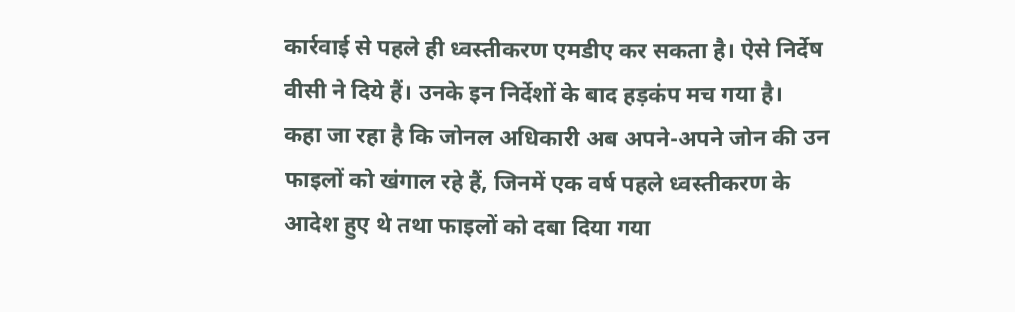कार्रवाई से पहले ही ध्वस्तीकरण एमडीए कर सकता है। ऐसे निर्देष वीसी ने दिये हैं। उनके इन निर्देशों के बाद हड़कंप मच गया है।
कहा जा रहा है कि जोनल अधिकारी अब अपने-अपने जोन की उन फाइलों को खंगाल रहे हैं, जिनमें एक वर्ष पहले ध्वस्तीकरण के आदेश हुए थे तथा फाइलों को दबा दिया गया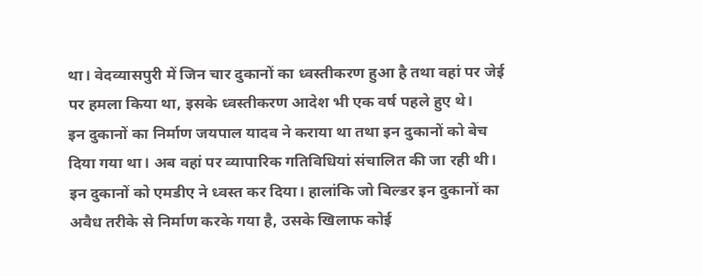था। वेदव्यासपुरी में जिन चार दुकानों का ध्वस्तीकरण हुआ है तथा वहां पर जेई पर हमला किया था, इसके ध्वस्तीकरण आदेश भी एक वर्ष पहले हुए थे।
इन दुकानों का निर्माण जयपाल यादव ने कराया था तथा इन दुकानों को बेच दिया गया था। अब वहां पर व्यापारिक गतिविधियां संचालित की जा रही थी। इन दुकानों को एमडीए ने ध्वस्त कर दिया। हालांकि जो बिल्डर इन दुकानों का अवैध तरीके से निर्माण करके गया है, उसके खिलाफ कोई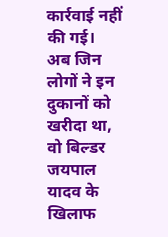कार्रवाई नहीं की गई।
अब जिन लोगों ने इन दुकानों को खरीदा था, वो बिल्डर जयपाल यादव के खिलाफ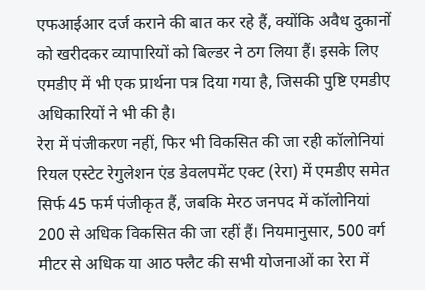एफआईआर दर्ज कराने की बात कर रहे हैं, क्योंकि अवैध दुकानों को खरीदकर व्यापारियों को बिल्डर ने ठग लिया हैं। इसके लिए एमडीए में भी एक प्रार्थना पत्र दिया गया है, जिसकी पुष्टि एमडीए अधिकारियों ने भी की है।
रेरा में पंजीकरण नहीं, फिर भी विकसित की जा रही कॉलोनियां
रियल एस्टेट रेगुलेशन एंड डेवलपमेंट एक्ट (रेरा) में एमडीए समेत सिर्फ 45 फर्म पंजीकृत हैं, जबकि मेरठ जनपद में कॉलोनियां 200 से अधिक विकसित की जा रहीं हैं। नियमानुसार, 500 वर्ग मीटर से अधिक या आठ फ्लैट की सभी योजनाओं का रेरा में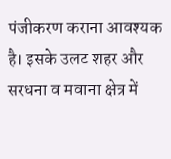पंजीकरण कराना आवश्यक है। इसके उलट शहर और सरधना व मवाना क्षेत्र में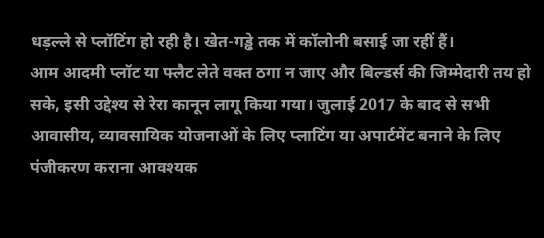धड़ल्ले से प्लॉटिंग हो रही है। खेत-गड्ढे तक में कॉलोनी बसाई जा रहीं हैं।
आम आदमी प्लॉट या फ्लैट लेते वक्त ठगा न जाए और बिल्डर्स की जिम्मेदारी तय हो सके, इसी उद्देश्य से रेरा कानून लागू किया गया। जुलाई 2017 के बाद से सभी आवासीय, व्यावसायिक योजनाओं के लिए प्लाटिंग या अपार्टमेंट बनाने के लिए पंजीकरण कराना आवश्यक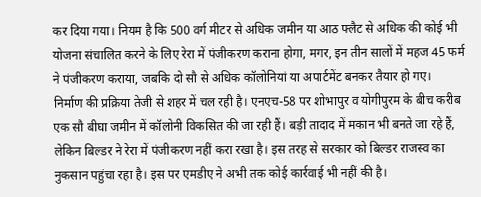कर दिया गया। नियम है कि 500 वर्ग मीटर से अधिक जमीन या आठ फ्लैट से अधिक की कोई भी योजना संचालित करने के लिए रेरा में पंजीकरण कराना होगा, मगर, इन तीन सालों में महज 45 फर्म ने पंजीकरण कराया, जबकि दो सौ से अधिक कॉलोनियां या अपार्टमेंट बनकर तैयार हो गए।
निर्माण की प्रक्रिया तेजी से शहर में चल रही है। एनएच-58 पर शोभापुर व योगीपुरम के बीच करीब एक सौ बीघा जमीन में कॉलोनी विकसित की जा रही हैं। बड़ी तादाद में मकान भी बनते जा रहे हैं, लेकिन बिल्डर ने रेरा में पंजीकरण नहीं करा रखा है। इस तरह से सरकार को बिल्डर राजस्व का नुकसान पहुंचा रहा है। इस पर एमडीए ने अभी तक कोई कार्रवाई भी नहीं की है।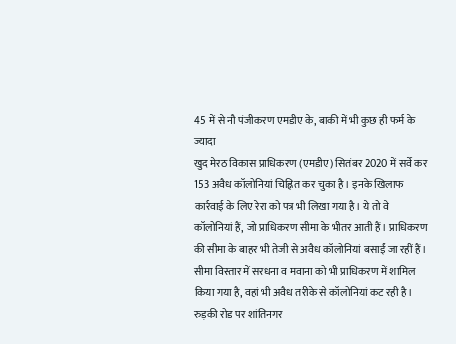45 में से नौ पंजीकरण एमडीए के, बाकी में भी कुछ ही फर्म के ज्यादा
खुद मेरठ विकास प्राधिकरण (एमडीए) सितंबर 2020 में सर्वे कर 153 अवैध कॉलोनियां चिह्नित कर चुका है। इनके खिलाफ कार्रवाई के लिए रेरा को पत्र भी लिखा गया है। ये तो वे कॉलोनियां हैं, जो प्राधिकरण सीमा के भीतर आती हैं। प्राधिकरण की सीमा के बाहर भी तेजी से अवैध कॉलोनियां बसाईं जा रहीं हैं। सीमा विस्तार में सरधना व मवाना को भी प्राधिकरण में शामिल किया गया है, वहां भी अवैध तरीके से कॉलोनियां कट रही है।
रुड़की रोड पर शांतिनगर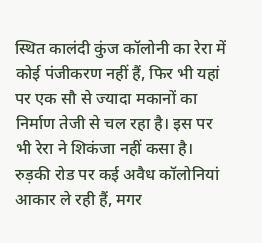स्थित कालंदी कुंज कॉलोनी का रेरा में कोई पंजीकरण नहीं हैं, फिर भी यहां पर एक सौ से ज्यादा मकानों का निर्माण तेजी से चल रहा है। इस पर भी रेरा ने शिकंजा नहीं कसा है। रुड़की रोड पर कई अवैध कॉलोनियां आकार ले रही हैं, मगर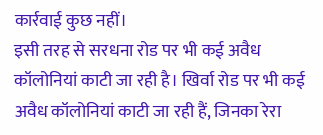कार्रवाई कुछ नहीं।
इसी तरह से सरधना रोड पर भी कई अवैध कॉलोनियां काटी जा रही है। खिर्वा रोड पर भी कई अवैध कॉलोनियां काटी जा रही हैं, जिनका रेरा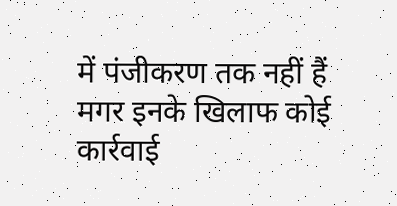में पंजीकरण तक नहीं हैं मगर इनके खिलाफ कोई कार्रवाई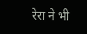रेरा ने भी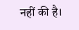नहीं की है।